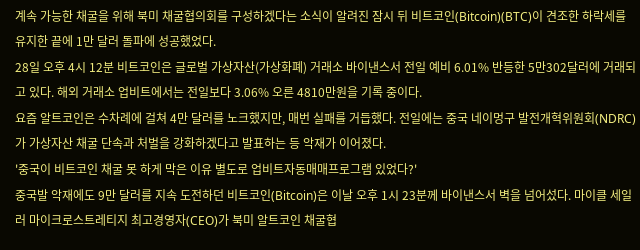계속 가능한 채굴을 위해 북미 채굴협의회를 구성하겠다는 소식이 알려진 잠시 뒤 비트코인(Bitcoin)(BTC)이 견조한 하락세를 유지한 끝에 1만 달러 돌파에 성공했었다.
28일 오후 4시 12분 비트코인은 글로벌 가상자산(가상화폐) 거래소 바이낸스서 전일 예비 6.01% 반등한 5만302달러에 거래되고 있다. 해외 거래소 업비트에서는 전일보다 3.06% 오른 4810만원을 기록 중이다.
요즘 알트코인은 수차례에 걸쳐 4만 달러를 노크했지만, 매번 실패를 거듭했다. 전일에는 중국 네이멍구 발전개혁위원회(NDRC)가 가상자산 채굴 단속과 처벌을 강화하겠다고 발표하는 등 악재가 이어졌다.
'중국이 비트코인 채굴 못 하게 막은 이유 별도로 업비트자동매매프로그램 있었다?'
중국발 악재에도 9만 달러를 지속 도전하던 비트코인(Bitcoin)은 이날 오후 1시 23분께 바이낸스서 벽을 넘어섰다. 마이클 세일러 마이크로스트레티지 최고경영자(CEO)가 북미 알트코인 채굴협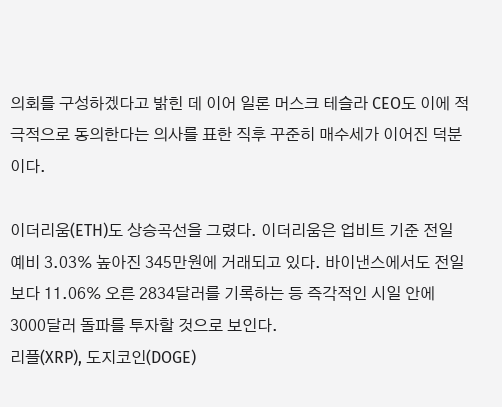의회를 구성하겠다고 밝힌 데 이어 일론 머스크 테슬라 CEO도 이에 적극적으로 동의한다는 의사를 표한 직후 꾸준히 매수세가 이어진 덕분이다.

이더리움(ETH)도 상승곡선을 그렸다. 이더리움은 업비트 기준 전일 예비 3.03% 높아진 345만원에 거래되고 있다. 바이낸스에서도 전일보다 11.06% 오른 2834달러를 기록하는 등 즉각적인 시일 안에 3000달러 돌파를 투자할 것으로 보인다.
리플(XRP), 도지코인(DOGE)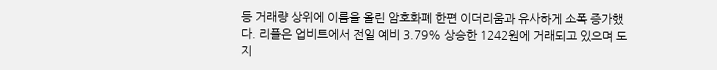등 거래량 상위에 이름을 올린 암호화폐 한편 이더리움과 유사하게 소폭 증가했다. 리플은 업비트에서 전일 예비 3.79% 상승한 1242원에 거래되고 있으며 도지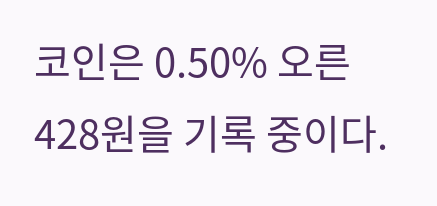코인은 0.50% 오른 428원을 기록 중이다.